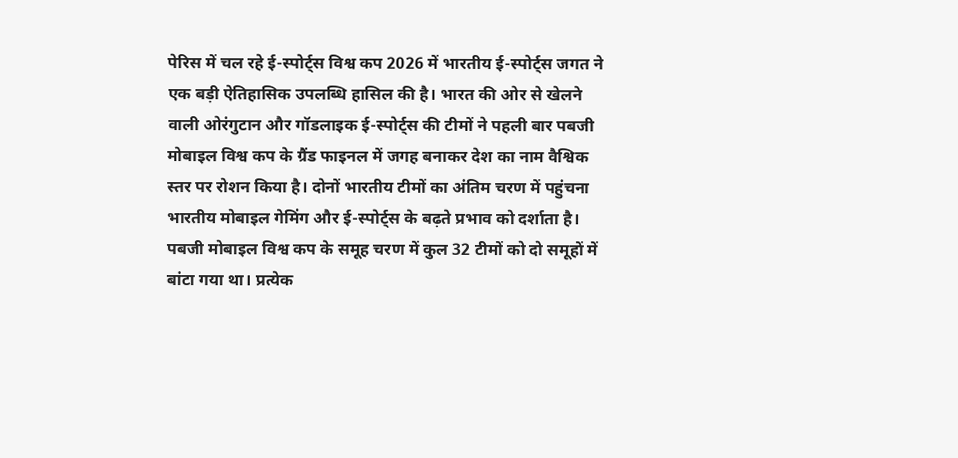पेरिस में चल रहे ई-स्पोर्ट्स विश्व कप 2026 में भारतीय ई-स्पोर्ट्स जगत ने एक बड़ी ऐतिहासिक उपलब्धि हासिल की है। भारत की ओर से खेलने वाली ओरंगुटान और गॉडलाइक ई-स्पोर्ट्स की टीमों ने पहली बार पबजी मोबाइल विश्व कप के ग्रैंड फाइनल में जगह बनाकर देश का नाम वैश्विक स्तर पर रोशन किया है। दोनों भारतीय टीमों का अंतिम चरण में पहुंचना भारतीय मोबाइल गेमिंग और ई-स्पोर्ट्स के बढ़ते प्रभाव को दर्शाता है।
पबजी मोबाइल विश्व कप के समूह चरण में कुल 32 टीमों को दो समूहों में बांटा गया था। प्रत्येक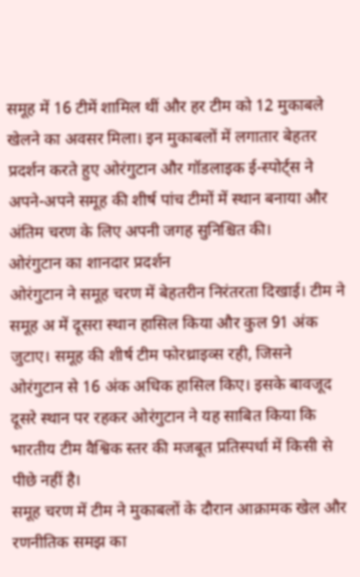समूह में 16 टीमें शामिल थीं और हर टीम को 12 मुकाबले खेलने का अवसर मिला। इन मुकाबलों में लगातार बेहतर प्रदर्शन करते हुए ओरंगुटान और गॉडलाइक ई-स्पोर्ट्स ने अपने-अपने समूह की शीर्ष पांच टीमों में स्थान बनाया और अंतिम चरण के लिए अपनी जगह सुनिश्चित की।
ओरंगुटान का शानदार प्रदर्शन
ओरंगुटान ने समूह चरण में बेहतरीन निरंतरता दिखाई। टीम ने समूह अ में दूसरा स्थान हासिल किया और कुल 91 अंक जुटाए। समूह की शीर्ष टीम फोरथ्राइव्स रही, जिसने ओरंगुटान से 16 अंक अधिक हासिल किए। इसके बावजूद दूसरे स्थान पर रहकर ओरंगुटान ने यह साबित किया कि भारतीय टीम वैश्विक स्तर की मजबूत प्रतिस्पर्धा में किसी से पीछे नहीं है।
समूह चरण में टीम ने मुकाबलों के दौरान आक्रामक खेल और रणनीतिक समझ का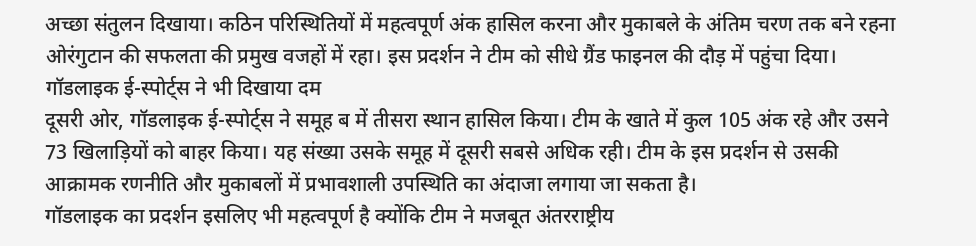अच्छा संतुलन दिखाया। कठिन परिस्थितियों में महत्वपूर्ण अंक हासिल करना और मुकाबले के अंतिम चरण तक बने रहना ओरंगुटान की सफलता की प्रमुख वजहों में रहा। इस प्रदर्शन ने टीम को सीधे ग्रैंड फाइनल की दौड़ में पहुंचा दिया।
गॉडलाइक ई-स्पोर्ट्स ने भी दिखाया दम
दूसरी ओर, गॉडलाइक ई-स्पोर्ट्स ने समूह ब में तीसरा स्थान हासिल किया। टीम के खाते में कुल 105 अंक रहे और उसने 73 खिलाड़ियों को बाहर किया। यह संख्या उसके समूह में दूसरी सबसे अधिक रही। टीम के इस प्रदर्शन से उसकी आक्रामक रणनीति और मुकाबलों में प्रभावशाली उपस्थिति का अंदाजा लगाया जा सकता है।
गॉडलाइक का प्रदर्शन इसलिए भी महत्वपूर्ण है क्योंकि टीम ने मजबूत अंतरराष्ट्रीय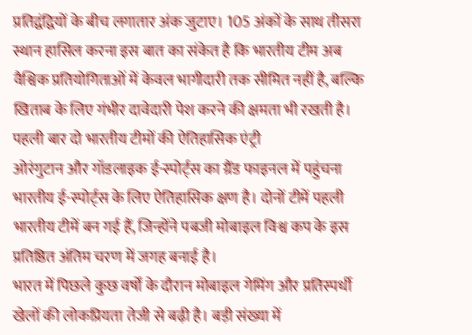प्रतिद्वंद्वियों के बीच लगातार अंक जुटाए। 105 अंकों के साथ तीसरा स्थान हासिल करना इस बात का संकेत है कि भारतीय टीम अब वैश्विक प्रतियोगिताओं में केवल भागीदारी तक सीमित नहीं है, बल्कि खिताब के लिए गंभीर दावेदारी पेश करने की क्षमता भी रखती है।
पहली बार दो भारतीय टीमों की ऐतिहासिक एंट्री
ओरंगुटान और गॉडलाइक ई-स्पोर्ट्स का ग्रैंड फाइनल में पहुंचना भारतीय ई-स्पोर्ट्स के लिए ऐतिहासिक क्षण है। दोनों टीमें पहली भारतीय टीमें बन गई हैं, जिन्होंने पबजी मोबाइल विश्व कप के इस प्रतिष्ठित अंतिम चरण में जगह बनाई है।
भारत में पिछले कुछ वर्षों के दौरान मोबाइल गेमिंग और प्रतिस्पर्धी खेलों की लोकप्रियता तेजी से बढ़ी है। बड़ी संख्या में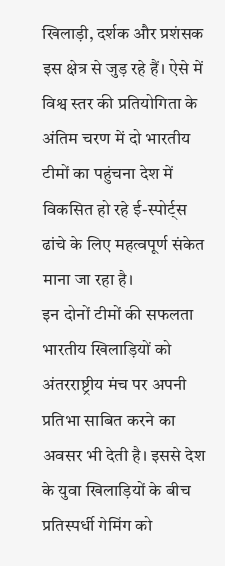खिलाड़ी, दर्शक और प्रशंसक इस क्षेत्र से जुड़ रहे हैं। ऐसे में विश्व स्तर की प्रतियोगिता के अंतिम चरण में दो भारतीय टीमों का पहुंचना देश में विकसित हो रहे ई-स्पोर्ट्स ढांचे के लिए महत्वपूर्ण संकेत माना जा रहा है।
इन दोनों टीमों की सफलता भारतीय खिलाड़ियों को अंतरराष्ट्रीय मंच पर अपनी प्रतिभा साबित करने का अवसर भी देती है। इससे देश के युवा खिलाड़ियों के बीच प्रतिस्पर्धी गेमिंग को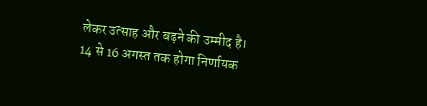लेकर उत्साह और बढ़ने की उम्मीद है।
14 से 16 अगस्त तक होगा निर्णायक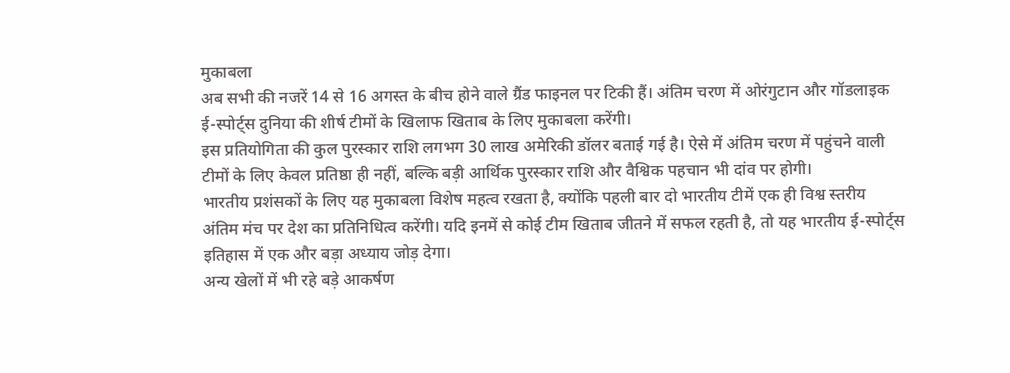मुकाबला
अब सभी की नजरें 14 से 16 अगस्त के बीच होने वाले ग्रैंड फाइनल पर टिकी हैं। अंतिम चरण में ओरंगुटान और गॉडलाइक ई-स्पोर्ट्स दुनिया की शीर्ष टीमों के खिलाफ खिताब के लिए मुकाबला करेंगी।
इस प्रतियोगिता की कुल पुरस्कार राशि लगभग 30 लाख अमेरिकी डॉलर बताई गई है। ऐसे में अंतिम चरण में पहुंचने वाली टीमों के लिए केवल प्रतिष्ठा ही नहीं, बल्कि बड़ी आर्थिक पुरस्कार राशि और वैश्विक पहचान भी दांव पर होगी।
भारतीय प्रशंसकों के लिए यह मुकाबला विशेष महत्व रखता है, क्योंकि पहली बार दो भारतीय टीमें एक ही विश्व स्तरीय अंतिम मंच पर देश का प्रतिनिधित्व करेंगी। यदि इनमें से कोई टीम खिताब जीतने में सफल रहती है, तो यह भारतीय ई-स्पोर्ट्स इतिहास में एक और बड़ा अध्याय जोड़ देगा।
अन्य खेलों में भी रहे बड़े आकर्षण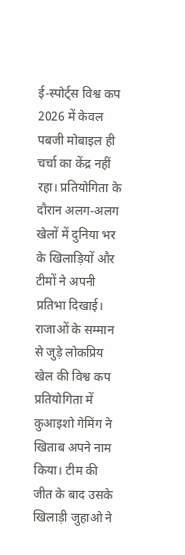ई-स्पोर्ट्स विश्व कप 2026 में केवल पबजी मोबाइल ही चर्चा का केंद्र नहीं रहा। प्रतियोगिता के दौरान अलग-अलग खेलों में दुनिया भर के खिलाड़ियों और टीमों ने अपनी प्रतिभा दिखाई।
राजाओं के सम्मान से जुड़े लोकप्रिय खेल की विश्व कप प्रतियोगिता में कुआइशो गेमिंग ने खिताब अपने नाम किया। टीम की जीत के बाद उसके खिलाड़ी जुहाओ ने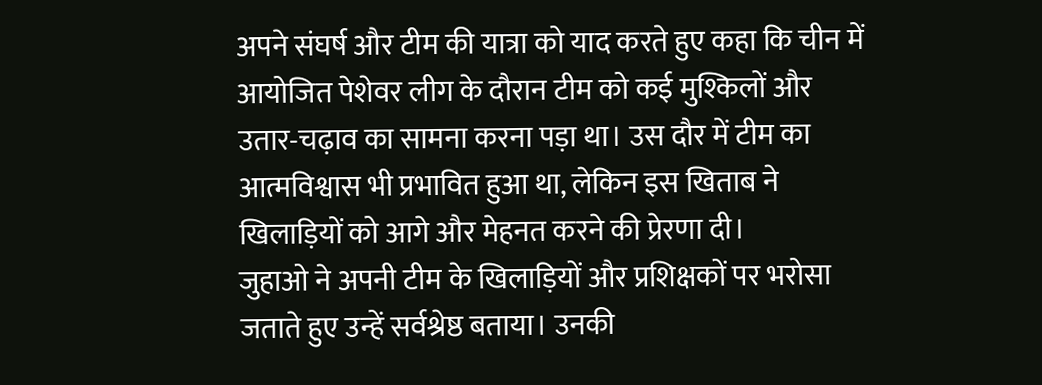अपने संघर्ष और टीम की यात्रा को याद करते हुए कहा कि चीन में आयोजित पेशेवर लीग के दौरान टीम को कई मुश्किलों और उतार-चढ़ाव का सामना करना पड़ा था। उस दौर में टीम का आत्मविश्वास भी प्रभावित हुआ था, लेकिन इस खिताब ने खिलाड़ियों को आगे और मेहनत करने की प्रेरणा दी।
जुहाओ ने अपनी टीम के खिलाड़ियों और प्रशिक्षकों पर भरोसा जताते हुए उन्हें सर्वश्रेष्ठ बताया। उनकी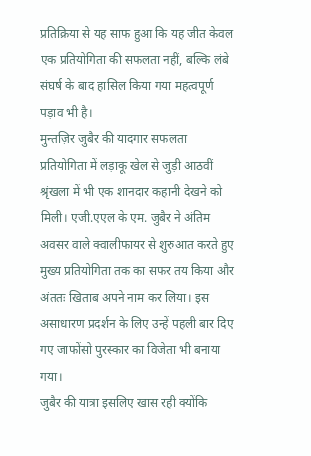प्रतिक्रिया से यह साफ हुआ कि यह जीत केवल एक प्रतियोगिता की सफलता नहीं, बल्कि लंबे संघर्ष के बाद हासिल किया गया महत्वपूर्ण पड़ाव भी है।
मुन्तज़िर जुबैर की यादगार सफलता
प्रतियोगिता में लड़ाकू खेल से जुड़ी आठवीं श्रृंखला में भी एक शानदार कहानी देखने को मिली। एजी.एएल के एम. जुबैर ने अंतिम अवसर वाले क्वालीफायर से शुरुआत करते हुए मुख्य प्रतियोगिता तक का सफर तय किया और अंततः खिताब अपने नाम कर लिया। इस असाधारण प्रदर्शन के लिए उन्हें पहली बार दिए गए जाफोंसो पुरस्कार का विजेता भी बनाया गया।
जुबैर की यात्रा इसलिए खास रही क्योंकि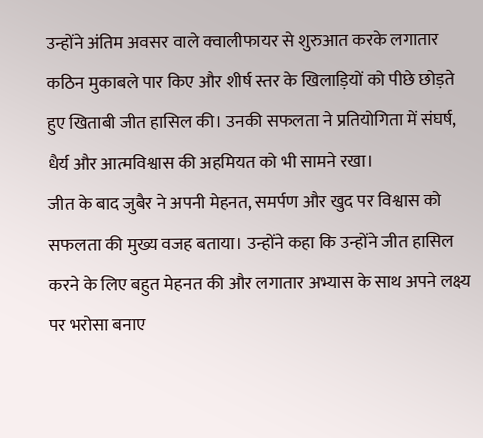उन्होंने अंतिम अवसर वाले क्वालीफायर से शुरुआत करके लगातार कठिन मुकाबले पार किए और शीर्ष स्तर के खिलाड़ियों को पीछे छोड़ते हुए खिताबी जीत हासिल की। उनकी सफलता ने प्रतियोगिता में संघर्ष, धैर्य और आत्मविश्वास की अहमियत को भी सामने रखा।
जीत के बाद जुबैर ने अपनी मेहनत, समर्पण और खुद पर विश्वास को सफलता की मुख्य वजह बताया। उन्होंने कहा कि उन्होंने जीत हासिल करने के लिए बहुत मेहनत की और लगातार अभ्यास के साथ अपने लक्ष्य पर भरोसा बनाए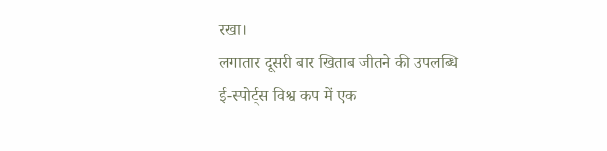रखा।
लगातार दूसरी बार खिताब जीतने की उपलब्धि
ई-स्पोर्ट्स विश्व कप में एक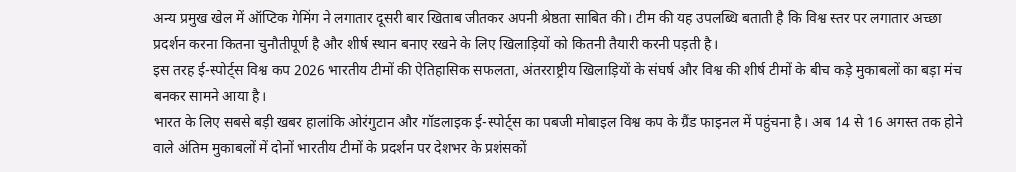अन्य प्रमुख खेल में ऑप्टिक गेमिंग ने लगातार दूसरी बार खिताब जीतकर अपनी श्रेष्ठता साबित की। टीम की यह उपलब्धि बताती है कि विश्व स्तर पर लगातार अच्छा प्रदर्शन करना कितना चुनौतीपूर्ण है और शीर्ष स्थान बनाए रखने के लिए खिलाड़ियों को कितनी तैयारी करनी पड़ती है।
इस तरह ई-स्पोर्ट्स विश्व कप 2026 भारतीय टीमों की ऐतिहासिक सफलता, अंतरराष्ट्रीय खिलाड़ियों के संघर्ष और विश्व की शीर्ष टीमों के बीच कड़े मुकाबलों का बड़ा मंच बनकर सामने आया है।
भारत के लिए सबसे बड़ी खबर हालांकि ओरंगुटान और गॉडलाइक ई-स्पोर्ट्स का पबजी मोबाइल विश्व कप के ग्रैंड फाइनल में पहुंचना है। अब 14 से 16 अगस्त तक होने वाले अंतिम मुकाबलों में दोनों भारतीय टीमों के प्रदर्शन पर देशभर के प्रशंसकों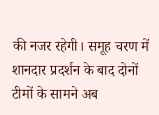की नजर रहेगी। समूह चरण में शानदार प्रदर्शन के बाद दोनों टीमों के सामने अब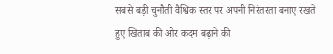सबसे बड़ी चुनौती वैश्विक स्तर पर अपनी निरंतरता बनाए रखते हुए खिताब की ओर कदम बढ़ाने की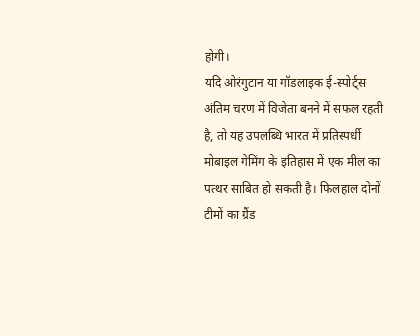होगी।
यदि ओरंगुटान या गॉडलाइक ई-स्पोर्ट्स अंतिम चरण में विजेता बनने में सफल रहती है, तो यह उपलब्धि भारत में प्रतिस्पर्धी मोबाइल गेमिंग के इतिहास में एक मील का पत्थर साबित हो सकती है। फिलहाल दोनों टीमों का ग्रैंड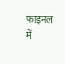फाइनल में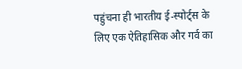पहुंचना ही भारतीय ई-स्पोर्ट्स के लिए एक ऐतिहासिक और गर्व का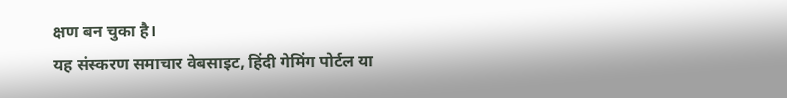क्षण बन चुका है।
यह संस्करण समाचार वेबसाइट, हिंदी गेमिंग पोर्टल या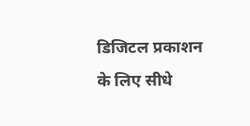डिजिटल प्रकाशन के लिए सीधे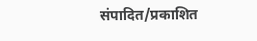संपादित/प्रकाशित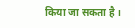किया जा सकता है ।